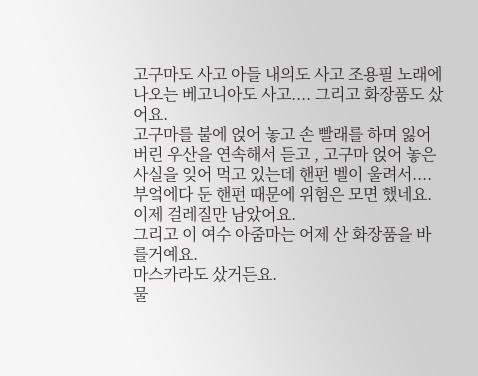고구마도 사고 아들 내의도 사고 조용필 노래에 나오는 베고니아도 사고.... 그리고 화장품도 샀어요.
고구마를 불에 얹어 놓고 손 빨래를 하며 잃어버린 우산을 연속해서 듣고 , 고구마 얹어 놓은 사실을 잊어 먹고 있는데 핸펀 벨이 울려서.... 부엌에다 둔 핸펀 때문에 위험은 모면 했네요.
이제 걸레질만 남았어요.
그리고 이 여수 아줌마는 어제 산 화장품을 바를거예요.
마스카라도 샀거든요.
물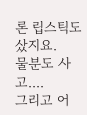론 립스틱도 샀지요.
물분도 사고....
그리고 어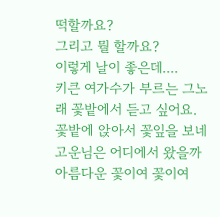떡할까요?
그리고 뭘 할까요?
이렇게 날이 좋은데....
키큰 여가수가 부르는 그노래 꽃밭에서 듣고 싶어요.
꽃밭에 앉아서 꽃잎을 보네
고운님은 어디에서 왔을까
아름다운 꽃이여 꽃이여